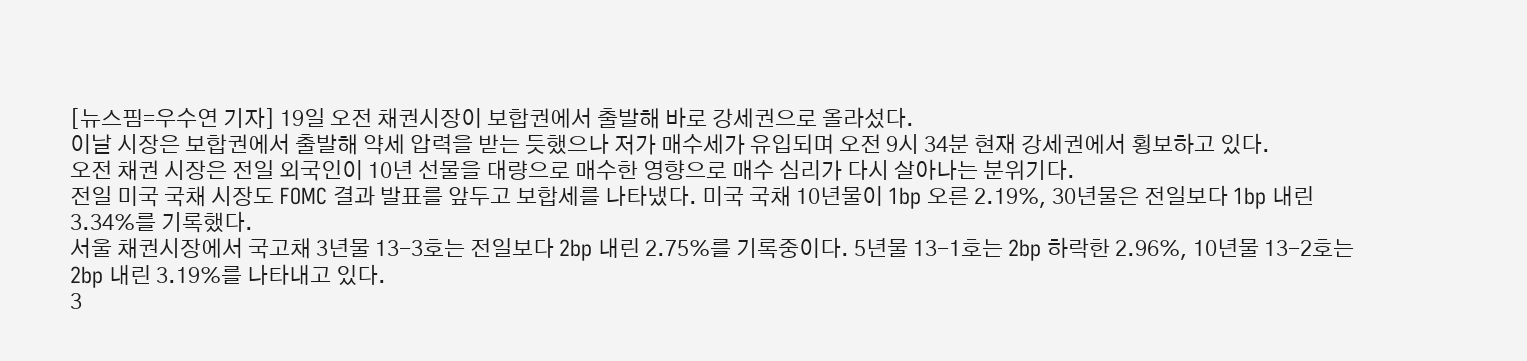[뉴스핌=우수연 기자] 19일 오전 채권시장이 보합권에서 출발해 바로 강세권으로 올라섰다.
이날 시장은 보합권에서 출발해 약세 압력을 받는 듯했으나 저가 매수세가 유입되며 오전 9시 34분 현재 강세권에서 횡보하고 있다.
오전 채권 시장은 전일 외국인이 10년 선물을 대량으로 매수한 영향으로 매수 심리가 다시 살아나는 분위기다.
전일 미국 국채 시장도 FOMC 결과 발표를 앞두고 보합세를 나타냈다. 미국 국채 10년물이 1bp 오른 2.19%, 30년물은 전일보다 1bp 내린 3.34%를 기록했다.
서울 채권시장에서 국고채 3년물 13-3호는 전일보다 2bp 내린 2.75%를 기록중이다. 5년물 13-1호는 2bp 하락한 2.96%, 10년물 13-2호는 2bp 내린 3.19%를 나타내고 있다.
3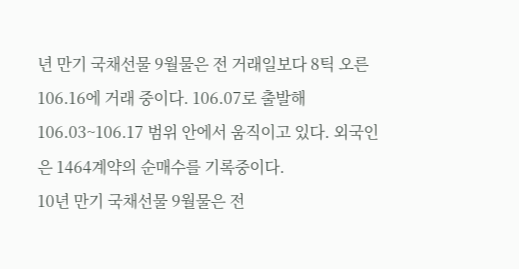년 만기 국채선물 9월물은 전 거래일보다 8틱 오른 106.16에 거래 중이다. 106.07로 출발해 106.03~106.17 범위 안에서 움직이고 있다. 외국인은 1464계약의 순매수를 기록중이다.
10년 만기 국채선물 9월물은 전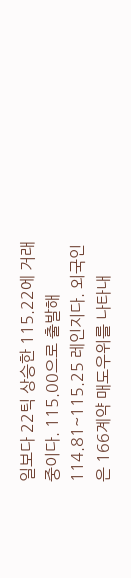일보다 22틱 상승한 115.22에 거래중이다. 115.00으로 출발해 114.81~115.25 레인지다. 외국인은 166계약 매도우위를 나타내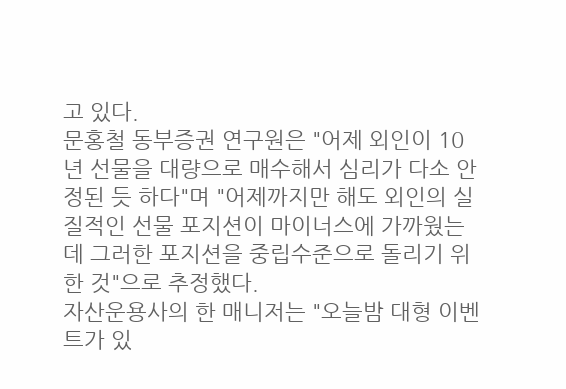고 있다.
문홍철 동부증권 연구원은 "어제 외인이 10년 선물을 대량으로 매수해서 심리가 다소 안정된 듯 하다"며 "어제까지만 해도 외인의 실질적인 선물 포지션이 마이너스에 가까웠는데 그러한 포지션을 중립수준으로 돌리기 위한 것"으로 추정했다.
자산운용사의 한 매니저는 "오늘밤 대형 이벤트가 있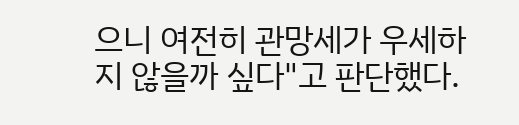으니 여전히 관망세가 우세하지 않을까 싶다"고 판단했다.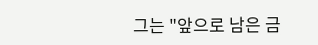그는 "앞으로 남은 금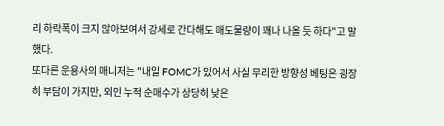리 하락폭이 크지 않아보여서 강세로 간다해도 매도물량이 꽤나 나올 듯 하다"고 말했다.
또다른 운용사의 매니저는 "내일 FOMC가 있어서 사실 무리한 방향성 베팅은 굉장히 부담이 가지만, 외인 누적 순매수가 상당히 낮은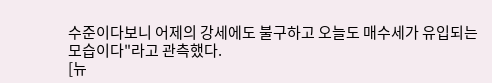수준이다보니 어제의 강세에도 불구하고 오늘도 매수세가 유입되는 모습이다"라고 관측했다.
[뉴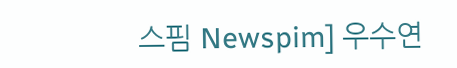스핌 Newspim] 우수연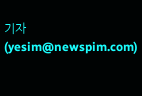기자 (yesim@newspim.com)